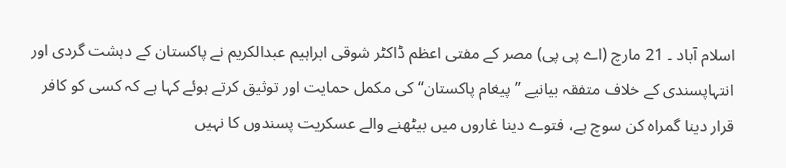اسلام آباد ۔ 21 مارچ (اے پی پی) مصر کے مفتی اعظم ڈاکٹر شوقی ابراہیم عبدالکریم نے پاکستان کے دہشت گردی اور انتہاپسندی کے خلاف متفقہ بیانیے ”پیغام پاکستان“ کی مکمل حمایت اور توثیق کرتے ہوئے کہا ہے کہ کسی کو کافر قرار دینا گمراہ کن سوچ ہے، فتوے دینا غاروں میں بیٹھنے والے عسکریت پسندوں کا نہیں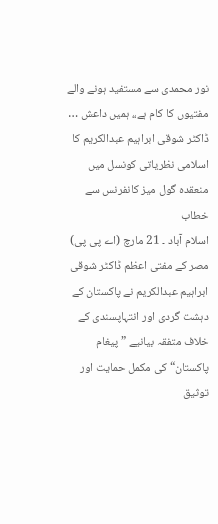نور محمدی سے مستفید ہونے والے مفتیوں کا کام ہے،، ہمیں داعش …
ڈاکٹر شوقی ابراہیم عبدالکریم کا اسلامی نظریاتی کونسل میں منعقدہ گول میز کانفرنس سے خطاب
اسلام آباد ۔ 21 مارچ (اے پی پی) مصر کے مفتی اعظم ڈاکٹر شوقی ابراہیم عبدالکریم نے پاکستان کے دہشت گردی اور انتہاپسندی کے خلاف متفقہ بیانیے ”پیغام پاکستان“ کی مکمل حمایت اور توثیق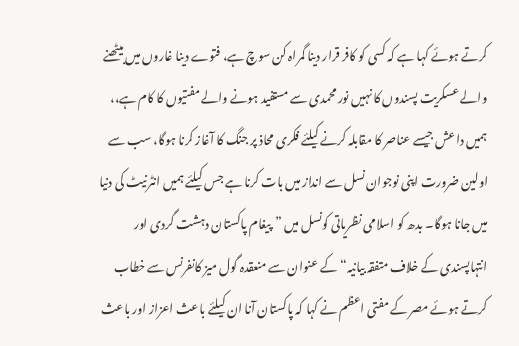کرتے ہوئے کہا ہے کہ کسی کو کافر قرار دینا گمراہ کن سوچ ہے، فتوے دینا غاروں میں بیٹھنے والے عسکریت پسندوں کا نہیں نور محمدی سے مستفید ہونے والے مفتیوں کا کام ہے،، ہمیں داعش جیسے عناصر کا مقابلہ کرنے کیلئے فکری محاذ پر جنگ کا آغاز کرنا ہوگا، سب سے اولین ضرورت اپنی نوجوان نسل سے انداز میں بات کرنا ہے جس کیلئے ہمیں انٹرنیٹ کی دنیا میں جانا ہوگا۔ بدھ کو اسلامی نظریاتی کونسل میں ”پیغام پاکستان دہشت گردی اور انتہاپسندی کے خلاف متفقہ بیانیہ“ کے عنوان سے منعقدہ گول میز کانفرنس سے خطاب کرتے ہوئے مصر کے مفتی اعظم نے کہا کہ پاکستان آنا ان کیلئے باعث اعزاز اور باعث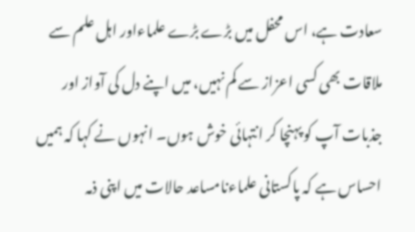سعادت ہے، اس محفل میں بڑے بڑے علماءاور اہل علم سے ملاقات بھی کسی اعزاز سے کم نہیں، میں اپنے دل کی آواز اور جذبات آپ کو پہنچا کر انتہائی خوش ہوں۔ انہوں نے کہا کہ ہمیں احساس ہے کہ پاکستانی علماءنامساعد حالات میں اپنی ذمہ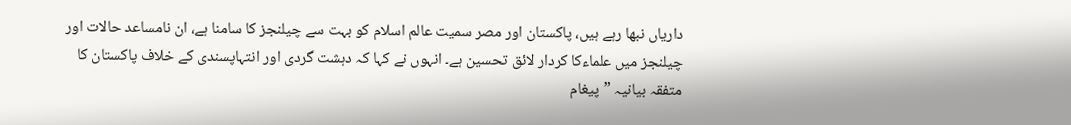داریاں نبھا رہے ہیں، پاکستان اور مصر سمیت عالم اسلام کو بہت سے چیلنجز کا سامنا ہے، ان نامساعد حالات اور چیلنجز میں علماءکا کردار لائق تحسین ہے۔ انہوں نے کہا کہ دہشت گردی اور انتہاپسندی کے خلاف پاکستان کا متفقہ بیانیہ ”پیغام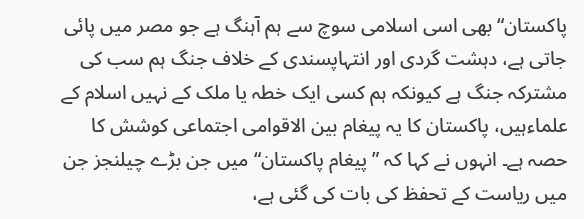پاکستان“ بھی اسی اسلامی سوچ سے ہم آہنگ ہے جو مصر میں پائی جاتی ہے، دہشت گردی اور انتہاپسندی کے خلاف جنگ ہم سب کی مشترکہ جنگ ہے کیونکہ ہم کسی ایک خطہ یا ملک کے نہیں اسلام کے علماءہیں، پاکستان کا یہ پیغام بین الاقوامی اجتماعی کوشش کا حصہ ہے۔ انہوں نے کہا کہ ”پیغام پاکستان“ میں جن بڑے چیلنجز جن میں ریاست کے تحفظ کی بات کی گئی ہے،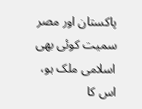پاکستان اور مصر سمیت کوئی بھی اسلامی ملک ہو، اس کا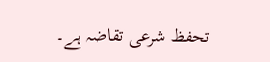تحفظ شرعی تقاضہ ہے۔